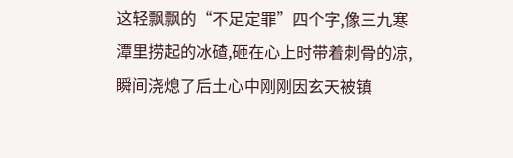这轻飘飘的“不足定罪”四个字,像三九寒潭里捞起的冰碴,砸在心上时带着刺骨的凉,瞬间浇熄了后土心中刚刚因玄天被镇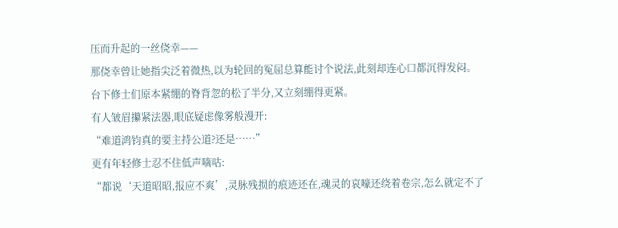压而升起的一丝侥幸——
那侥幸曾让她指尖泛着微热,以为轮回的冤屈总算能讨个说法,此刻却连心口都沉得发闷。
台下修士们原本紧绷的脊背忽的松了半分,又立刻绷得更紧。
有人皱眉攥紧法器,眼底疑虑像雾般漫开:
“难道鸿钧真的要主持公道?还是……”
更有年轻修士忍不住低声嘀咕:
“都说‘天道昭昭,报应不爽’,灵脉残损的痕迹还在,魂灵的哀嚎还绕着卷宗,怎么就定不了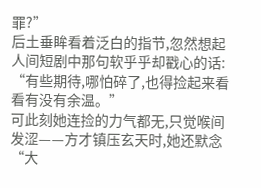罪?”
后土垂眸看着泛白的指节,忽然想起人间短剧中那句软乎乎却戳心的话:
“有些期待,哪怕碎了,也得捡起来看看有没有余温。”
可此刻她连捡的力气都无,只觉喉间发涩——方才镇压玄天时,她还默念
“大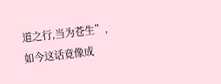道之行,当为苍生”,
如今这话竟像成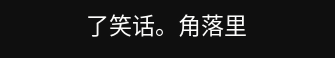了笑话。角落里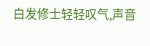白发修士轻轻叹气,声音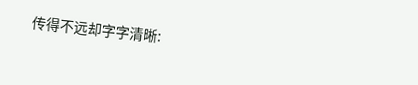传得不远却字字清晰: